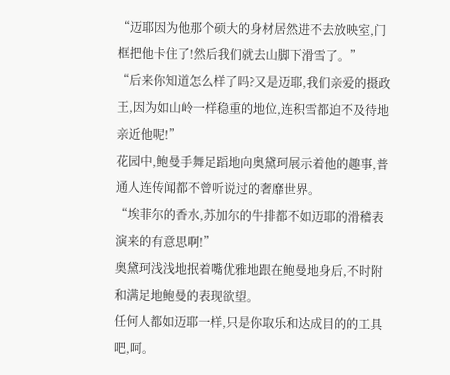“迈耶因为他那个硕大的身材居然进不去放映室,门框把他卡住了!然后我们就去山脚下滑雪了。”
“后来你知道怎么样了吗?又是迈耶,我们亲爱的摄政王,因为如山岭一样稳重的地位,连积雪都迫不及待地亲近他呢!”
花园中,鲍曼手舞足蹈地向奥黛珂展示着他的趣事,普通人连传闻都不曾听说过的奢靡世界。
“埃菲尔的香水,苏加尔的牛排都不如迈耶的滑稽表演来的有意思啊!”
奥黛珂浅浅地抿着嘴优雅地跟在鲍曼地身后,不时附和满足地鲍曼的表现欲望。
任何人都如迈耶一样,只是你取乐和达成目的的工具吧,呵。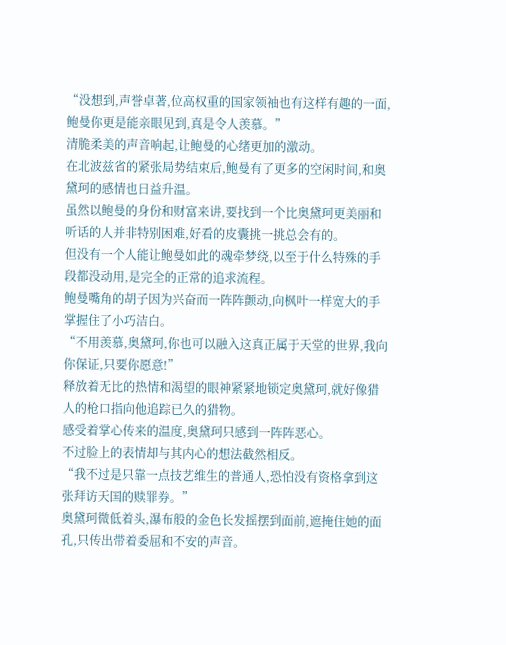“没想到,声誉卓著,位高权重的国家领袖也有这样有趣的一面,鲍曼你更是能亲眼见到,真是令人羡慕。”
清脆柔美的声音响起,让鲍曼的心绪更加的激动。
在北波兹省的紧张局势结束后,鲍曼有了更多的空闲时间,和奥黛珂的感情也日益升温。
虽然以鲍曼的身份和财富来讲,要找到一个比奥黛珂更美丽和听话的人并非特别困难,好看的皮囊挑一挑总会有的。
但没有一个人能让鲍曼如此的魂牵梦绕,以至于什么特殊的手段都没动用,是完全的正常的追求流程。
鲍曼嘴角的胡子因为兴奋而一阵阵颤动,向枫叶一样宽大的手掌握住了小巧洁白。
“不用羡慕,奥黛珂,你也可以融入这真正属于天堂的世界,我向你保证,只要你愿意!”
释放着无比的热情和渴望的眼神紧紧地锁定奥黛珂,就好像猎人的枪口指向他追踪已久的猎物。
感受着掌心传来的温度,奥黛珂只感到一阵阵恶心。
不过脸上的表情却与其内心的想法截然相反。
“我不过是只靠一点技艺维生的普通人,恐怕没有资格拿到这张拜访天国的赎罪券。”
奥黛珂微低着头,瀑布般的金色长发摇摆到面前,遮掩住她的面孔,只传出带着委屈和不安的声音。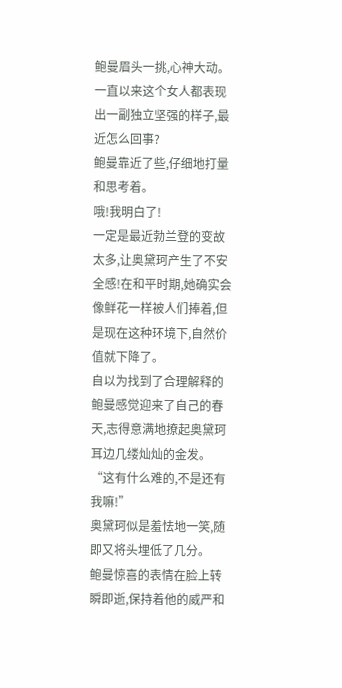鲍曼眉头一挑,心神大动。一直以来这个女人都表现出一副独立坚强的样子,最近怎么回事?
鲍曼靠近了些,仔细地打量和思考着。
哦!我明白了!
一定是最近勃兰登的变故太多,让奥黛珂产生了不安全感!在和平时期,她确实会像鲜花一样被人们捧着,但是现在这种环境下,自然价值就下降了。
自以为找到了合理解释的鲍曼感觉迎来了自己的春天,志得意满地撩起奥黛珂耳边几缕灿灿的金发。
“这有什么难的,不是还有我嘛!”
奥黛珂似是羞怯地一笑,随即又将头埋低了几分。
鲍曼惊喜的表情在脸上转瞬即逝,保持着他的威严和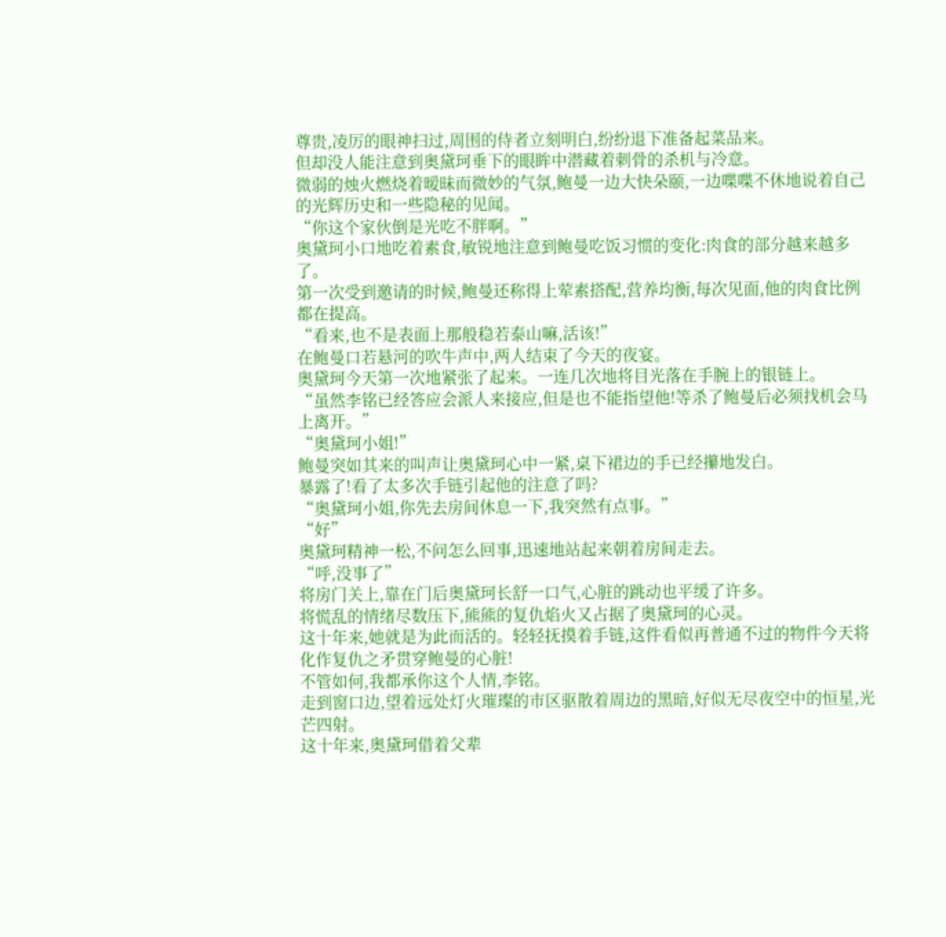尊贵,凌厉的眼神扫过,周围的侍者立刻明白,纷纷退下准备起菜品来。
但却没人能注意到奥黛珂垂下的眼眸中潜藏着刺骨的杀机与冷意。
微弱的烛火燃烧着暧昧而微妙的气氛,鲍曼一边大快朵颐,一边喋喋不休地说着自己的光辉历史和一些隐秘的见闻。
“你这个家伙倒是光吃不胖啊。”
奥黛珂小口地吃着素食,敏锐地注意到鲍曼吃饭习惯的变化:肉食的部分越来越多了。
第一次受到邀请的时候,鲍曼还称得上荤素搭配,营养均衡,每次见面,他的肉食比例都在提高。
“看来,也不是表面上那般稳若泰山嘛,活该!”
在鲍曼口若悬河的吹牛声中,两人结束了今天的夜宴。
奥黛珂今天第一次地紧张了起来。一连几次地将目光落在手腕上的银链上。
“虽然李铭已经答应会派人来接应,但是也不能指望他!等杀了鲍曼后必须找机会马上离开。”
“奥黛珂小姐!”
鲍曼突如其来的叫声让奥黛珂心中一紧,桌下裙边的手已经攥地发白。
暴露了!看了太多次手链引起他的注意了吗?
“奥黛珂小姐,你先去房间休息一下,我突然有点事。”
“好”
奥黛珂精神一松,不问怎么回事,迅速地站起来朝着房间走去。
“呼,没事了”
将房门关上,靠在门后奥黛珂长舒一口气,心脏的跳动也平缓了许多。
将慌乱的情绪尽数压下,熊熊的复仇焰火又占据了奥黛珂的心灵。
这十年来,她就是为此而活的。轻轻抚摸着手链,这件看似再普通不过的物件今天将化作复仇之矛贯穿鲍曼的心脏!
不管如何,我都承你这个人情,李铭。
走到窗口边,望着远处灯火璀璨的市区驱散着周边的黑暗,好似无尽夜空中的恒星,光芒四射。
这十年来,奥黛珂借着父辈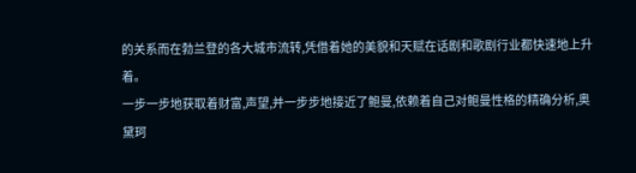的关系而在勃兰登的各大城市流转,凭借着她的美貌和天赋在话剧和歌剧行业都快速地上升着。
一步一步地获取着财富,声望,并一步步地接近了鲍曼,依赖着自己对鲍曼性格的精确分析,奥黛珂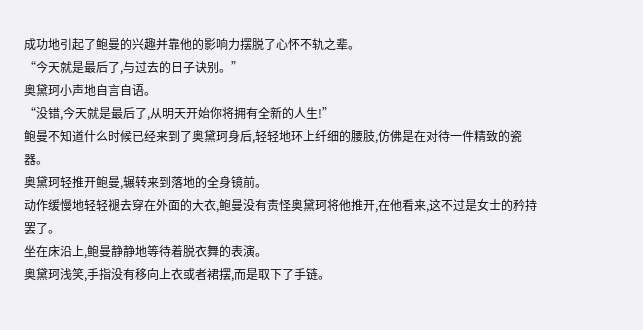成功地引起了鲍曼的兴趣并靠他的影响力摆脱了心怀不轨之辈。
“今天就是最后了,与过去的日子诀别。”
奥黛珂小声地自言自语。
“没错,今天就是最后了,从明天开始你将拥有全新的人生!”
鲍曼不知道什么时候已经来到了奥黛珂身后,轻轻地环上纤细的腰肢,仿佛是在对待一件精致的瓷器。
奥黛珂轻推开鲍曼,辗转来到落地的全身镜前。
动作缓慢地轻轻褪去穿在外面的大衣,鲍曼没有责怪奥黛珂将他推开,在他看来,这不过是女士的矜持罢了。
坐在床沿上,鲍曼静静地等待着脱衣舞的表演。
奥黛珂浅笑,手指没有移向上衣或者裙摆,而是取下了手链。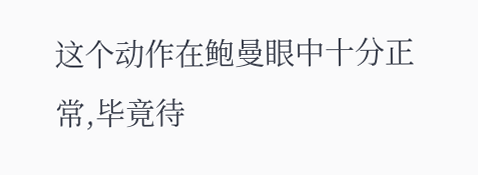这个动作在鲍曼眼中十分正常,毕竟待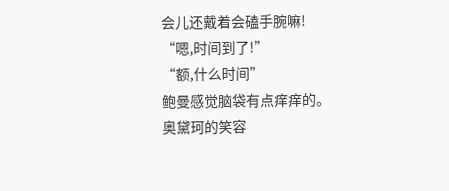会儿还戴着会磕手腕嘛!
“嗯,时间到了!”
“额,什么时间”
鲍曼感觉脑袋有点痒痒的。
奥黛珂的笑容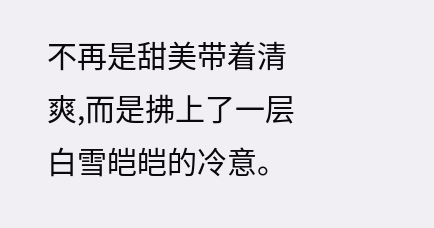不再是甜美带着清爽,而是拂上了一层白雪皑皑的冷意。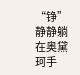“铮”
静静躺在奥黛珂手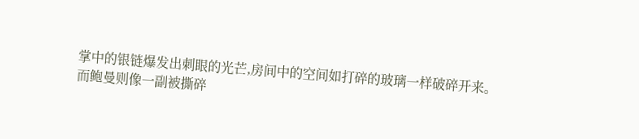掌中的银链爆发出刺眼的光芒,房间中的空间如打碎的玻璃一样破碎开来。
而鲍曼则像一副被撕碎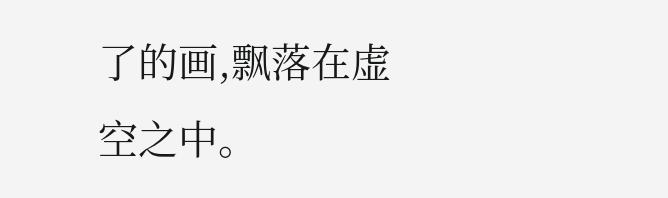了的画,飘落在虚空之中。